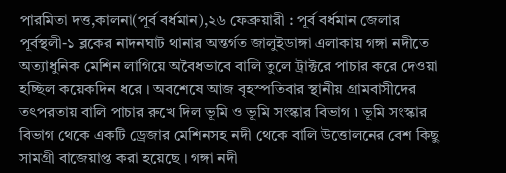পারমিতা দত্ত,কালনা(পূর্ব বর্ধমান),২৬ ফেব্রুয়ারী : পূর্ব বর্ধমান জেলার পূর্বস্থলী-১ ব্লকের নাদনঘাট থানার অন্তর্গত জালুইডাঙ্গা এলাকায় গঙ্গা নদীতে অত্যাধুনিক মেশিন লাগিয়ে অবৈধভাবে বালি তুলে ট্রাক্টরে পাচার করে দেওয়া হচ্ছিল কয়েকদিন ধরে । অবশেষে আজ বৃহস্পতিবার স্থানীয় গ্রামবাসীদের তৎপরতায় বালি পাচার রুখে দিল ভূমি ও ভূমি সংস্কার বিভাগ ৷ ভূমি সংস্কার বিভাগ থেকে একটি ড্রেজার মেশিনসহ নদী থেকে বালি উত্তোলনের বেশ কিছু সামগ্রী বাজেয়াপ্ত করা হয়েছে । গঙ্গা নদী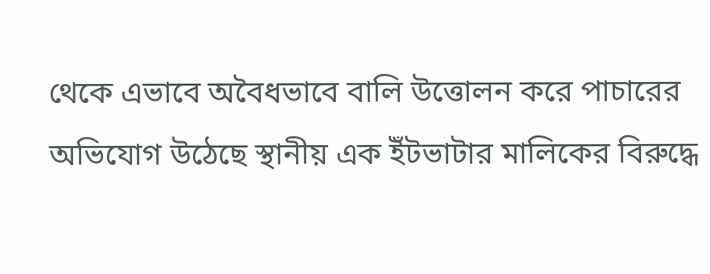থেকে এভাবে অবৈধভাবে বালি উত্তোলন করে পাচারের অভিযোগ উঠেছে স্থানীয় এক ইঁটভাটার মালিকের বিরুদ্ধে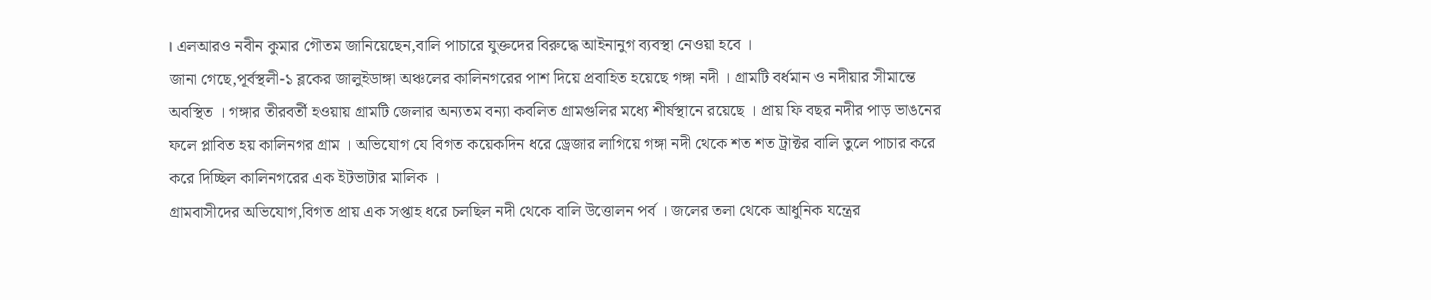। এলআরও নবীন কুমার গৌতম জানিয়েছেন,বালি পাচারে যুক্তদের বিরুদ্ধে আইনানুগ ব্যবস্থা নেওয়া হবে ।
জানা গেছে,পূর্বস্থলী-১ ব্লকের জালুইডাঙ্গা অঞ্চলের কালিনগরের পাশ দিয়ে প্রবাহিত হয়েছে গঙ্গা নদী । গ্রামটি বর্ধমান ও নদীয়ার সীমান্তে অবস্থিত । গঙ্গার তীরবর্তী হওয়ায় গ্রামটি জেলার অন্যতম বন্যা কবলিত গ্রামগুলির মধ্যে শীর্ষস্থানে রয়েছে । প্রায় ফি বছর নদীর পাড় ভাঙনের ফলে প্লাবিত হয় কালিনগর গ্রাম । অভিযোগ যে বিগত কয়েকদিন ধরে ড্রেজার লাগিয়ে গঙ্গা নদী থেকে শত শত ট্রাক্টর বালি তুলে পাচার করে করে দিচ্ছিল কালিনগরের এক ইটভাটার মালিক ।
গ্রামবাসীদের অভিযোগ,বিগত প্রায় এক সপ্তাহ ধরে চলছিল নদী থেকে বালি উত্তোলন পর্ব । জলের তলা থেকে আধুনিক যন্ত্রের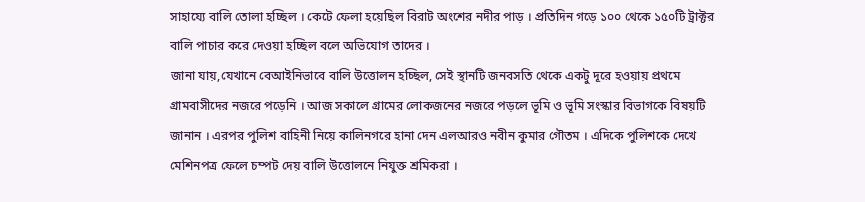সাহায্যে বালি তোলা হচ্ছিল । কেটে ফেলা হয়েছিল বিরাট অংশের নদীর পাড় । প্রতিদিন গড়ে ১০০ থেকে ১৫০টি ট্রাক্টর বালি পাচার করে দেওয়া হচ্ছিল বলে অভিযোগ তাদের ।
জানা যায়,যেখানে বেআইনিভাবে বালি উত্তোলন হচ্ছিল, সেই স্থানটি জনবসতি থেকে একটু দূরে হওয়ায় প্রথমে গ্রামবাসীদের নজরে পড়েনি । আজ সকালে গ্রামের লোকজনের নজরে পড়লে ভূমি ও ভূমি সংস্কার বিভাগকে বিষয়টি জানান । এরপর পুলিশ বাহিনী নিয়ে কালিনগরে হানা দেন এলআরও নবীন কুমার গৌতম । এদিকে পুলিশকে দেখে মেশিনপত্র ফেলে চম্পট দেয় বালি উত্তোলনে নিযুক্ত শ্রমিকরা ।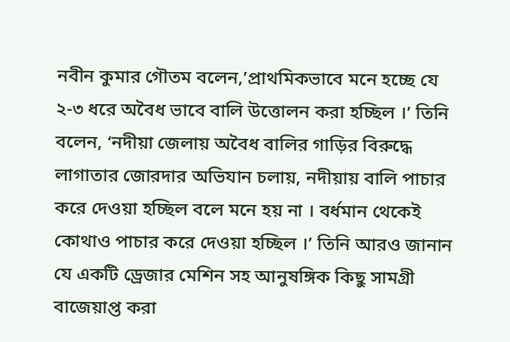নবীন কুমার গৌতম বলেন,’প্রাথমিকভাবে মনে হচ্ছে যে ২-৩ ধরে অবৈধ ভাবে বালি উত্তোলন করা হচ্ছিল ।’ তিনি বলেন, ‘নদীয়া জেলায় অবৈধ বালির গাড়ির বিরুদ্ধে লাগাতার জোরদার অভিযান চলায়, নদীয়ায় বালি পাচার করে দেওয়া হচ্ছিল বলে মনে হয় না । বর্ধমান থেকেই কোথাও পাচার করে দেওয়া হচ্ছিল ।’ তিনি আরও জানান যে একটি ড্রেজার মেশিন সহ আনুষঙ্গিক কিছু সামগ্রী বাজেয়াপ্ত করা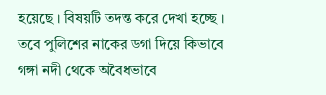হয়েছে । বিষয়টি তদন্ত করে দেখা হচ্ছে । তবে পুলিশের নাকের ডগা দিয়ে কিভাবে গঙ্গা নদী থেকে অবৈধভাবে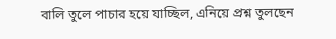বালি তুলে পাচার হয়ে যাচ্ছিল, এনিয়ে প্রশ্ন তুলছেন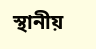স্থানীয়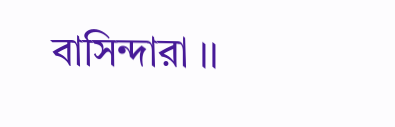বাসিন্দারা ।।